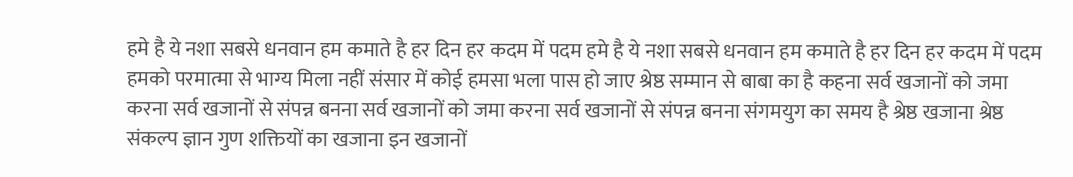हमे है ये नशा सबसे धनवान हम कमाते है हर दिन हर कदम में पदम हमे है ये नशा सबसे धनवान हम कमाते है हर दिन हर कदम में पदम हमको परमात्मा से भाग्य मिला नहीं संसार में कोई हमसा भला पास हो जाए श्रेष्ठ सम्मान से बाबा का है कहना सर्व खजानों को जमा करना सर्व खजानों से संपन्न बनना सर्व खजानों को जमा करना सर्व खजानों से संपन्न बनना संगमयुग का समय है श्रेष्ठ खजाना श्रेष्ठ संकल्प ज्ञान गुण शक्तियों का खजाना इन खजानों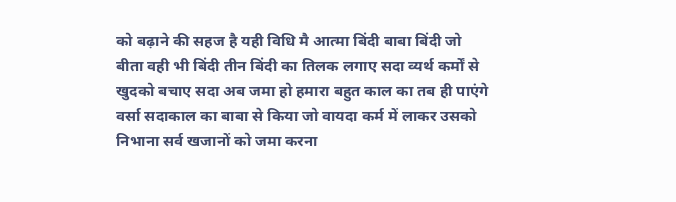को बढ़ाने की सहज है यही विधि मै आत्मा बिंदी बाबा बिंदी जो बीता वही भी बिंदी तीन बिंदी का तिलक लगाए सदा व्यर्थ कर्मों से खुदको बचाए सदा अब जमा हो हमारा बहुत काल का तब ही पाएंगे वर्सा सदाकाल का बाबा से किया जो वायदा कर्म में लाकर उसको निभाना सर्व खजानों को जमा करना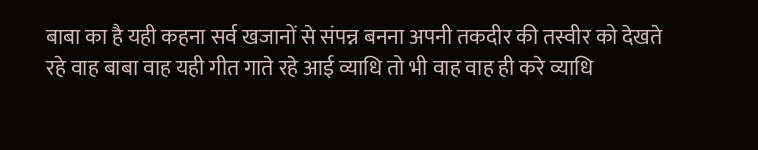बाबा का है यही कहना सर्व खजानों से संपन्न बनना अपनी तकदीर की तस्वीर को देखते रहे वाह बाबा वाह यही गीत गाते रहे आई व्याधि तो भी वाह वाह ही करे व्याधि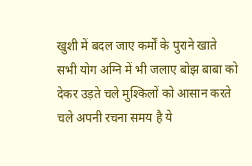खुशी में बदल जाए कर्मों के पुराने खाते सभी योग अग्नि में भी जलाए बोझ बाबा को देकर उड़ते चले मुश्किलों को आसान करते चले अपनी रचना समय है ये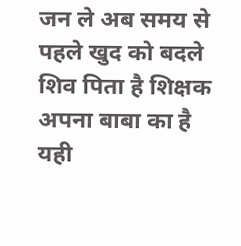जन ले अब समय से पहले खुद को बदले शिव पिता है शिक्षक अपना बाबा का है यही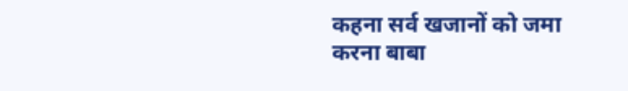कहना सर्व खजानों को जमा करना बाबा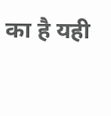का है यही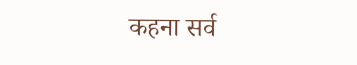कहना सर्व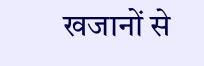खजानों से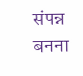संपन्न बनना